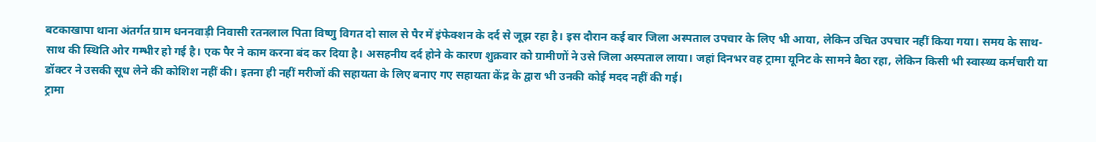बटकाखापा थाना अंतर्गत ग्राम धननवाड़ी निवासी रतनलाल पिता विष्णु विगत दो साल से पैर में इंफेक्शन के दर्द से जूझ रहा है। इस दौरान कई बार जिला अस्पताल उपचार के लिए भी आया, लेकिन उचित उपचार नहीं किया गया। समय के साथ-साथ की स्थिति ओर गम्भीर हो गई है। एक पैर ने काम करना बंद कर दिया है। असहनीय दर्द होने के कारण शुक्रवार को ग्रामीणों ने उसे जिला अस्पताल लाया। जहां दिनभर वह ट्रामा यूनिट के सामने बैठा रहा, लेकिन किसी भी स्वास्थ्य कर्मचारी या डॉक्टर ने उसकी सूध लेने की कोशिश नहीं की। इतना ही नहीं मरीजों की सहायता के लिए बनाए गए सहायता केंद्र के द्वारा भी उनकी कोई मदद नहीं की गई।
ट्रामा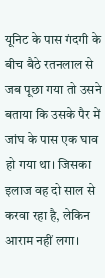यूनिट के पास गंदगी के बीच बैठे रतनलाल से जब पूछा गया तो उसने बताया कि उसके पैर में जांघ के पास एक घाव हो गया था। जिसका इलाज वह दो साल से करवा रहा है, लेकिन आराम नहीं लगा।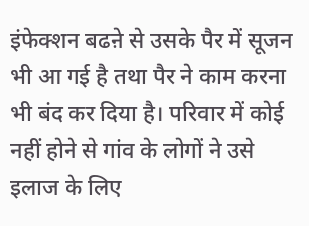इंफेक्शन बढऩे से उसके पैर में सूजन भी आ गई है तथा पैर ने काम करना भी बंद कर दिया है। परिवार में कोई नहीं होने से गांव के लोगों ने उसे इलाज के लिए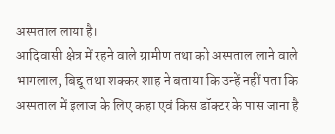अस्पताल लाया है।
आदिवासी क्षेत्र में रहने वाले ग्रामीण तथा को अस्पताल लाने वाले भागलाल, बिद्दू तथा शक्कर शाह ने बताया कि उन्हें नहीं पता कि अस्पताल में इलाज के लिए कहा एवं किस डॉक्टर के पास जाना है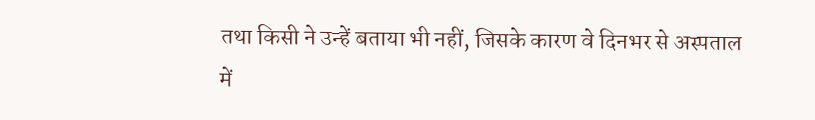तथा किसी ने उन्हें बताया भी नहीं, जिसके कारण वे दिनभर से अस्पताल में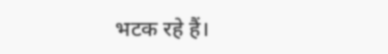भटक रहे हैं।